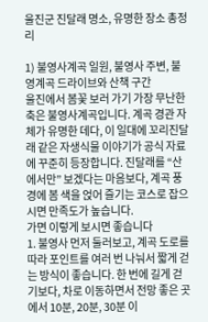울진군 진달래 명소, 유명한 장소 총정리

1) 불영사계곡 일원, 불영사 주변, 불영계곡 드라이브와 산책 구간
울진에서 봄꽃 보러 가기 가장 무난한 축은 불영사계곡입니다. 계곡 경관 자체가 유명한 데다, 이 일대에 꼬리진달래 같은 자생식물 이야기가 공식 자료에 꾸준히 등장합니다. 진달래를 “산에서만” 보겠다는 마음보다, 계곡 풍경에 봄 색을 얹어 즐기는 코스로 잡으시면 만족도가 높습니다.
가면 이렇게 보시면 좋습니다
1. 불영사 먼저 둘러보고, 계곡 도로를 따라 포인트를 여러 번 나눠서 짧게 걷는 방식이 좋습니다. 한 번에 길게 걷기보다, 차로 이동하면서 전망 좋은 곳에서 10분, 20분, 30분 이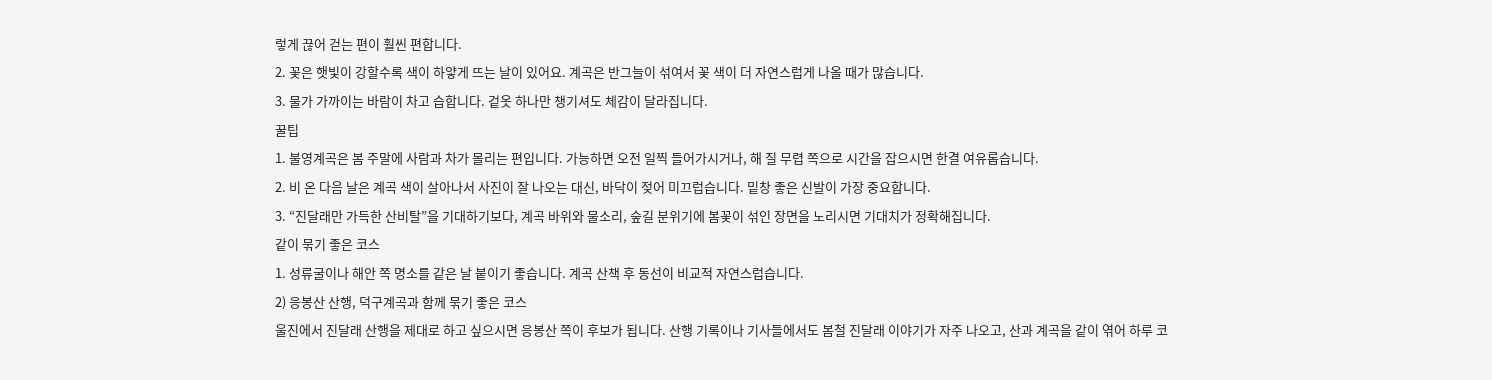렇게 끊어 걷는 편이 훨씬 편합니다.
2. 꽃은 햇빛이 강할수록 색이 하얗게 뜨는 날이 있어요. 계곡은 반그늘이 섞여서 꽃 색이 더 자연스럽게 나올 때가 많습니다.
3. 물가 가까이는 바람이 차고 습합니다. 겉옷 하나만 챙기셔도 체감이 달라집니다.
꿀팁
1. 불영계곡은 봄 주말에 사람과 차가 몰리는 편입니다. 가능하면 오전 일찍 들어가시거나, 해 질 무렵 쪽으로 시간을 잡으시면 한결 여유롭습니다.
2. 비 온 다음 날은 계곡 색이 살아나서 사진이 잘 나오는 대신, 바닥이 젖어 미끄럽습니다. 밑창 좋은 신발이 가장 중요합니다.
3. “진달래만 가득한 산비탈”을 기대하기보다, 계곡 바위와 물소리, 숲길 분위기에 봄꽃이 섞인 장면을 노리시면 기대치가 정확해집니다.
같이 묶기 좋은 코스
1. 성류굴이나 해안 쪽 명소를 같은 날 붙이기 좋습니다. 계곡 산책 후 동선이 비교적 자연스럽습니다.
2) 응봉산 산행, 덕구계곡과 함께 묶기 좋은 코스
울진에서 진달래 산행을 제대로 하고 싶으시면 응봉산 쪽이 후보가 됩니다. 산행 기록이나 기사들에서도 봄철 진달래 이야기가 자주 나오고, 산과 계곡을 같이 엮어 하루 코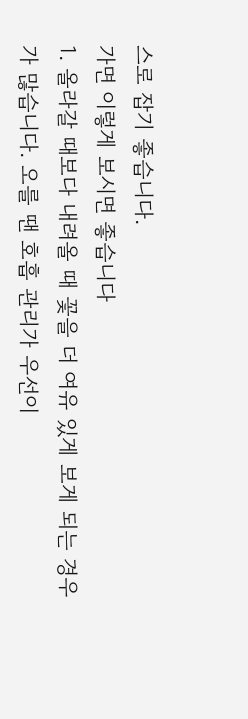스로 잡기 좋습니다.
가면 이렇게 보시면 좋습니다
1. 올라갈 때보다 내려올 때 꽃을 더 여유 있게 보게 되는 경우가 많습니다. 오를 땐 호흡 관리가 우선이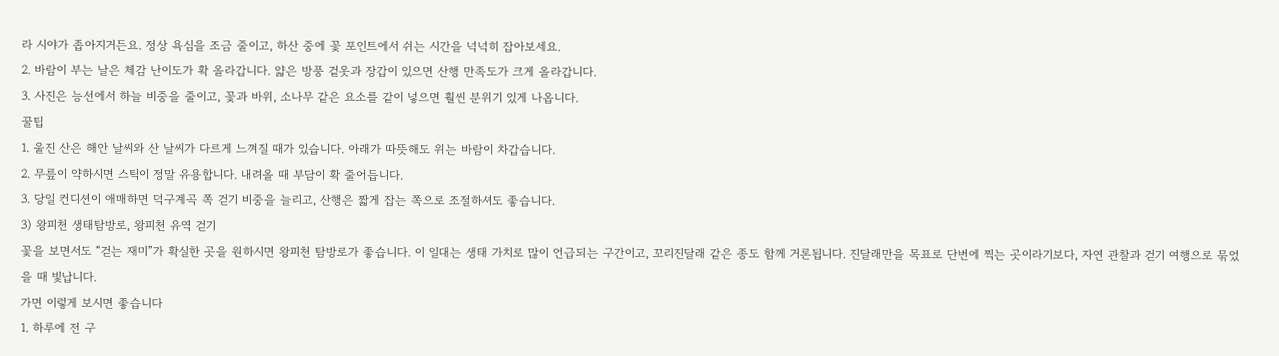라 시야가 좁아지거든요. 정상 욕심을 조금 줄이고, 하산 중에 꽃 포인트에서 쉬는 시간을 넉넉히 잡아보세요.
2. 바람이 부는 날은 체감 난이도가 확 올라갑니다. 얇은 방풍 겉옷과 장갑이 있으면 산행 만족도가 크게 올라갑니다.
3. 사진은 능선에서 하늘 비중을 줄이고, 꽃과 바위, 소나무 같은 요소를 같이 넣으면 훨씬 분위기 있게 나옵니다.
꿀팁
1. 울진 산은 해안 날씨와 산 날씨가 다르게 느껴질 때가 있습니다. 아래가 따뜻해도 위는 바람이 차갑습니다.
2. 무릎이 약하시면 스틱이 정말 유용합니다. 내려올 때 부담이 확 줄어듭니다.
3. 당일 컨디션이 애매하면 덕구계곡 쪽 걷기 비중을 늘리고, 산행은 짧게 잡는 쪽으로 조절하셔도 좋습니다.
3) 왕피천 생태탐방로, 왕피천 유역 걷기
꽃을 보면서도 “걷는 재미”가 확실한 곳을 원하시면 왕피천 탐방로가 좋습니다. 이 일대는 생태 가치로 많이 언급되는 구간이고, 꼬리진달래 같은 종도 함께 거론됩니다. 진달래만을 목표로 단번에 찍는 곳이라기보다, 자연 관찰과 걷기 여행으로 묶었을 때 빛납니다.
가면 이렇게 보시면 좋습니다
1. 하루에 전 구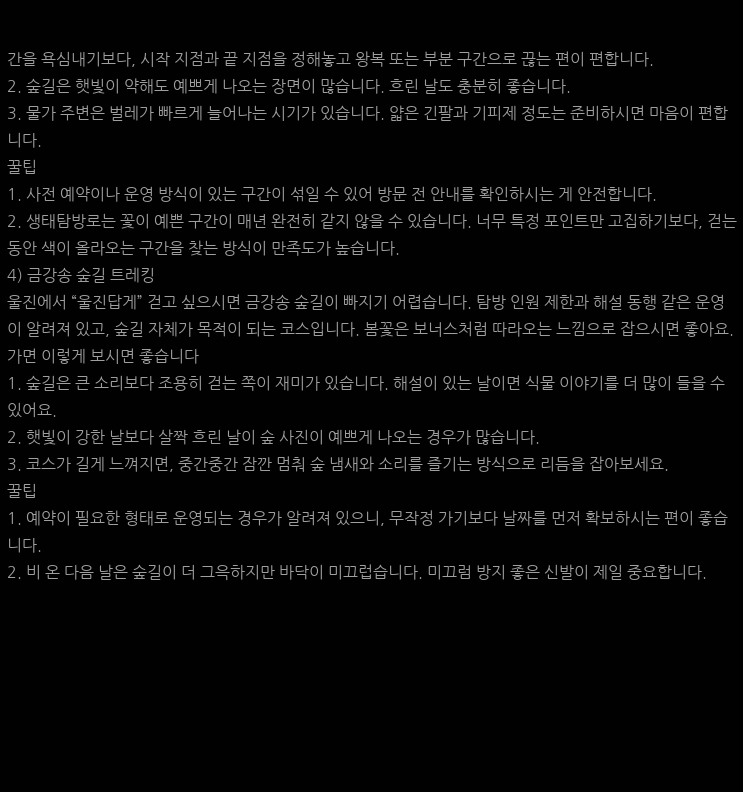간을 욕심내기보다, 시작 지점과 끝 지점을 정해놓고 왕복 또는 부분 구간으로 끊는 편이 편합니다.
2. 숲길은 햇빛이 약해도 예쁘게 나오는 장면이 많습니다. 흐린 날도 충분히 좋습니다.
3. 물가 주변은 벌레가 빠르게 늘어나는 시기가 있습니다. 얇은 긴팔과 기피제 정도는 준비하시면 마음이 편합니다.
꿀팁
1. 사전 예약이나 운영 방식이 있는 구간이 섞일 수 있어 방문 전 안내를 확인하시는 게 안전합니다.
2. 생태탐방로는 꽃이 예쁜 구간이 매년 완전히 같지 않을 수 있습니다. 너무 특정 포인트만 고집하기보다, 걷는 동안 색이 올라오는 구간을 찾는 방식이 만족도가 높습니다.
4) 금강송 숲길 트레킹
울진에서 “울진답게” 걷고 싶으시면 금강송 숲길이 빠지기 어렵습니다. 탐방 인원 제한과 해설 동행 같은 운영이 알려져 있고, 숲길 자체가 목적이 되는 코스입니다. 봄꽃은 보너스처럼 따라오는 느낌으로 잡으시면 좋아요.
가면 이렇게 보시면 좋습니다
1. 숲길은 큰 소리보다 조용히 걷는 쪽이 재미가 있습니다. 해설이 있는 날이면 식물 이야기를 더 많이 들을 수 있어요.
2. 햇빛이 강한 날보다 살짝 흐린 날이 숲 사진이 예쁘게 나오는 경우가 많습니다.
3. 코스가 길게 느껴지면, 중간중간 잠깐 멈춰 숲 냄새와 소리를 즐기는 방식으로 리듬을 잡아보세요.
꿀팁
1. 예약이 필요한 형태로 운영되는 경우가 알려져 있으니, 무작정 가기보다 날짜를 먼저 확보하시는 편이 좋습니다.
2. 비 온 다음 날은 숲길이 더 그윽하지만 바닥이 미끄럽습니다. 미끄럼 방지 좋은 신발이 제일 중요합니다.